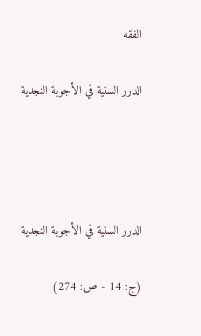الفقه

الدرر السنية في الأجوبة النجدية




الدرر السنية في الأجوبة النجدية

(ج: 14 - ص: 274)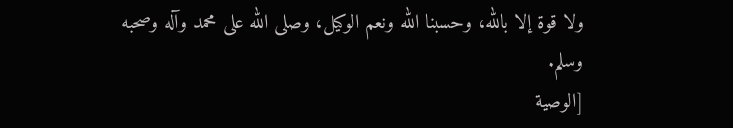ولا قوة إلا بالله، وحسبنا الله ونعم الوكيل، وصلى الله على محمد وآله وصحبه وسلم.
[الوصية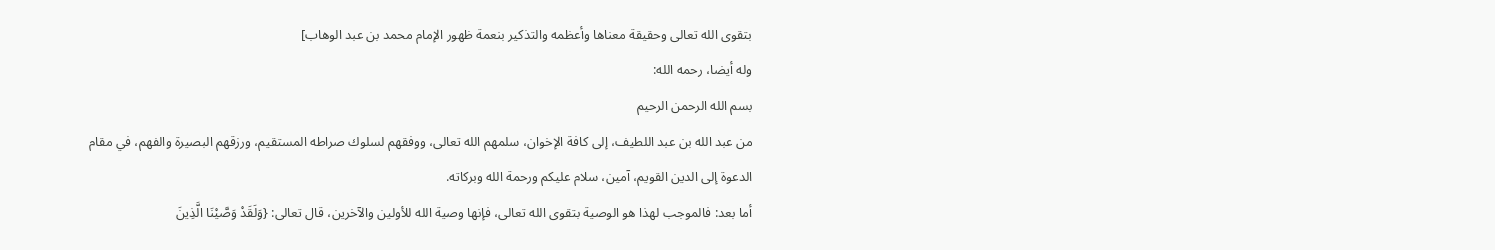بتقوى الله تعالى وحقيقة معناها وأعظمه والتذكير بنعمة ظهور الإمام محمد بن عبد الوهاب]
وله أيضا، رحمه الله:
بسم الله الرحمن الرحيم
من عبد الله بن عبد اللطيف، إلى كافة الإخوان، سلمهم الله تعالى، ووفقهم لسلوك صراطه المستقيم، ورزقهم البصيرة والفهم، في مقام الدعوة إلى الدين القويم، آمين، سلام عليكم ورحمة الله وبركاته.
أما بعد: فالموجب لهذا هو الوصية بتقوى الله تعالى، فإنها وصية الله للأولين والآخرين، قال تعالى: {وَلَقَدْ وَصَّيْنَا الَّذِينَ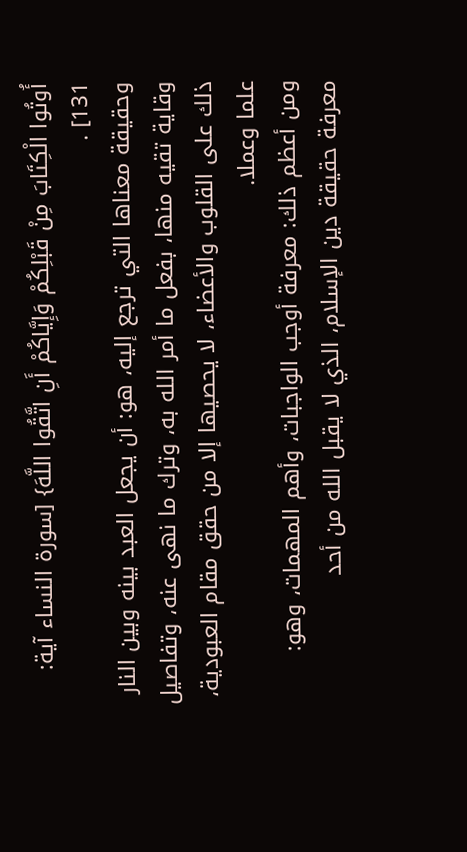أُوتُوا الْكِتَابَ مِنْ قَبْلِكُمْ وَإِيَّاكُمْ أَنِ اتَّقُوا اللَّهَ} [سورة النساء آية: 131] .
وحقيقة معناها التي ترجع إليه، هو: أن يجعل العبد بينه وبين النار وقاية تقيه منها، بفعل ما أمر الله به، وترك ما نهى عنه، وتفاصيل ذلك على القلوب والأعضاء، لا يحصيها إلا من حقق مقام العبودية، علما وعملا.
ومن أعظم ذلك: معرفة أوجب الواجبات، وأهم المهمات، وهو: معرفة حقيقة دين الإسلام، الذي لا يقبل الله من أحد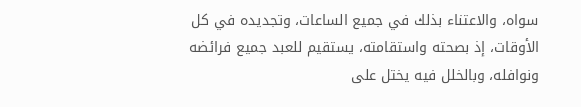سواه، والاعتناء بذلك في جميع الساعات، وتجديده في كل الأوقات، إذ بصحته واستقامته، يستقيم للعبد جميع فرائضه ونوافله، وبالخلل فيه يختل على